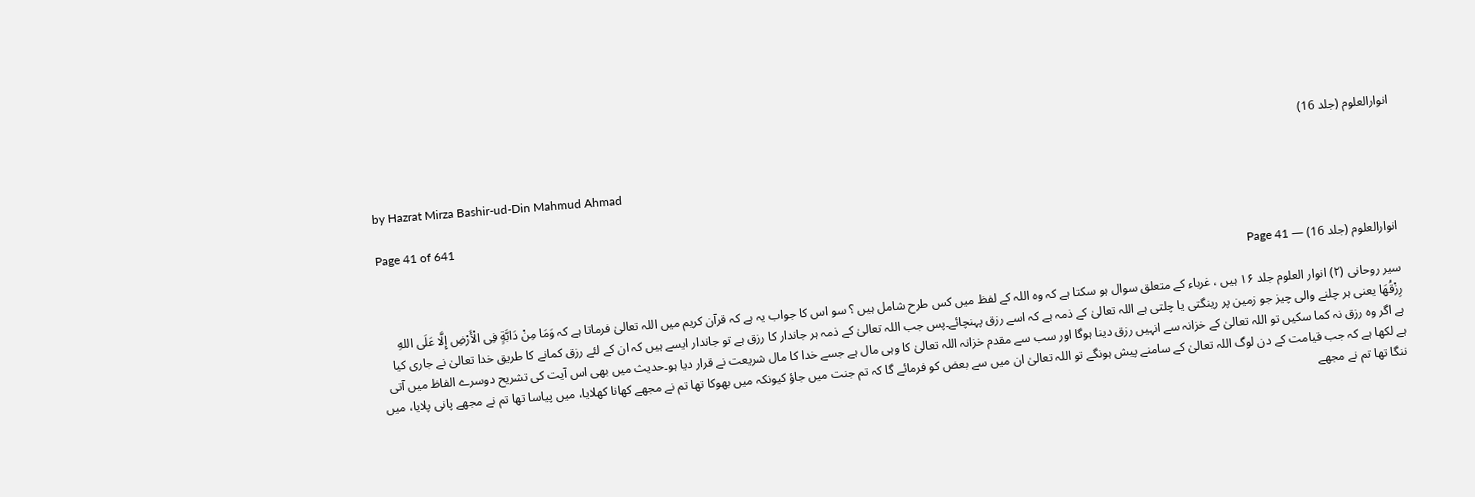انوارالعلوم (جلد 16)

by Hazrat Mirza Bashir-ud-Din Mahmud Ahmad

Page 41 of 641

انوارالعلوم (جلد 16) — Page 41

سیر روحانی (۲) انوار العلوم جلد ۱۶ ہیں ، غرباء کے متعلق سوال ہو سکتا ہے کہ وہ اللہ کے لفظ میں کس طرح شامل ہیں ؟ سو اس کا جواب یہ ہے کہ قرآن کریم میں اللہ تعالیٰ فرماتا ہے کہ وَمَا مِنْ دَابَّةٍ فِى الْأَرْضِ إِلَّا عَلَى اللهِ رِزْقُهَا یعنی ہر چلنے والی چیز جو زمین پر رینگتی یا چلتی ہے اللہ تعالیٰ کے ذمہ ہے کہ اسے رزق پہنچائے۔پس جب اللہ تعالیٰ کے ذمہ ہر جاندار کا رزق ہے تو جاندار ایسے ہیں کہ ان کے لئے رزق کمانے کا طریق خدا تعالیٰ نے جاری کیا ہے اگر وہ رزق نہ کما سکیں تو اللہ تعالیٰ کے خزانہ سے انہیں رزق دینا ہوگا اور سب سے مقدم خزانہ اللہ تعالیٰ کا وہی مال ہے جسے خدا کا مال شریعت نے قرار دیا ہو۔حدیث میں بھی اس آیت کی تشریح دوسرے الفاظ میں آتی ہے لکھا ہے کہ جب قیامت کے دن لوگ اللہ تعالیٰ کے سامنے پیش ہونگے تو اللہ تعالیٰ ان میں سے بعض کو فرمائے گا کہ تم جنت میں جاؤ کیونکہ میں بھوکا تھا تم نے مجھے کھانا کھلایا، میں پیاسا تھا تم نے مجھے پانی پلایا، میں ننگا تھا تم نے مجھے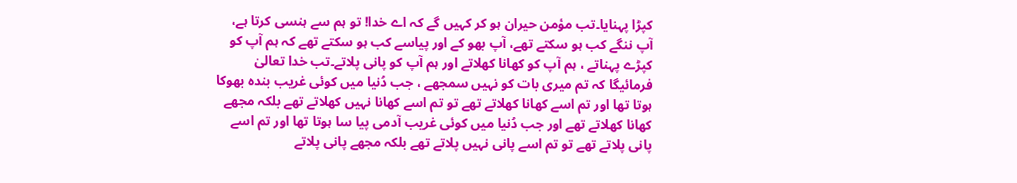کپڑا پہنایا۔تب مؤمن حیران ہو کر کہیں گے کہ اے خدا! تو ہم سے ہنسی کرتا ہے، آپ ننگے کب ہو سکتے تھے، آپ بھو کے اور پیاسے کب ہو سکتے تھے کہ ہم آپ کو کپڑے پہناتے ، ہم آپ کو کھانا کھلاتے اور ہم آپ کو پانی پلاتے۔تب خدا تعالیٰ فرمائیگا کہ تم میری بات کو نہیں سمجھے ، جب دُنیا میں کوئی غریب بندہ بھوکا ہوتا تھا اور تم اسے کھانا کھلاتے تھے تو تم اسے کھانا نہیں کھلاتے تھے بلکہ مجھے کھانا کھلاتے تھے اور جب دُنیا میں کوئی غریب آدمی پیا سا ہوتا تھا اور تم اسے پانی پلاتے تھے تو تم اسے پانی نہیں پلاتے تھے بلکہ مجھے پانی پلاتے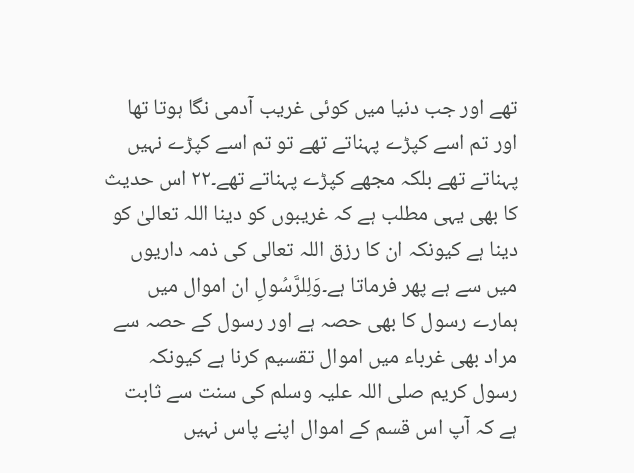تھے اور جب دنیا میں کوئی غریب آدمی نگا ہوتا تھا اور تم اسے کپڑے پہناتے تھے تو تم اسے کپڑے نہیں پہناتے تھے بلکہ مجھے کپڑے پہناتے تھے۔۲۲ اس حدیث کا بھی یہی مطلب ہے کہ غریبوں کو دینا اللہ تعالیٰ کو دینا ہے کیونکہ ان کا رزق اللہ تعالی کی ذمہ داریوں میں سے ہے پھر فرماتا ہے۔وَلِلرَّسُولِ ان اموال میں ہمارے رسول کا بھی حصہ ہے اور رسول کے حصہ سے مراد بھی غرباء میں اموال تقسیم کرنا ہے کیونکہ رسول کریم صلی اللہ علیہ وسلم کی سنت سے ثابت ہے کہ آپ اس قسم کے اموال اپنے پاس نہیں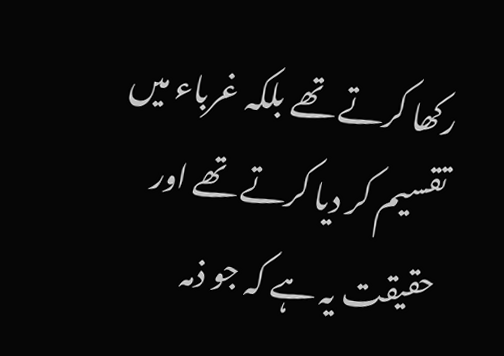رکھا کرتے تھے بلکہ غرباء میں تقسیم کر دیا کرتے تھے اور حقیقت یہ ہے کہ جو ذمہ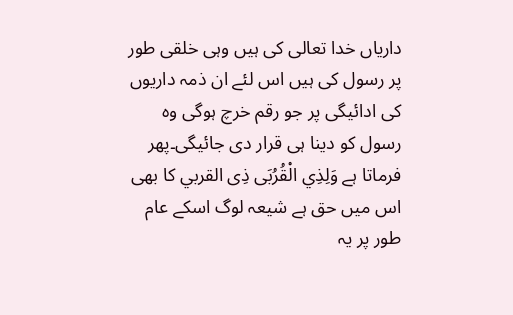داریاں خدا تعالی کی ہیں وہی خلقی طور پر رسول کی ہیں اس لئے ان ذمہ داریوں کی ادائیگی پر جو رقم خرچ ہوگی وہ رسول کو دینا ہی قرار دی جائیگی۔پھر فرماتا ہے وَلِذِي الْقُرُبَى ذِى القربي کا بھی اس میں حق ہے شیعہ لوگ اسکے عام طور پر یہ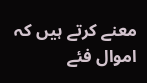معنے کرتے ہیں کہ اموال فئے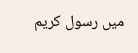میں رسول کریم